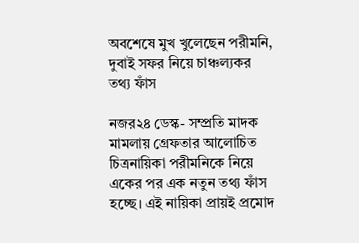অবশেষে মুখ খুলেছেন পরীমনি, দুবাই সফর নিয়ে চাঞ্চল্যকর তথ্য ফাঁস

নজর২৪ ডেস্ক- সম্প্রতি মাদক মামলায় গ্রেফতার আলোচিত চিত্রনায়িকা পরীমনিকে নিয়ে একের পর এক নতুন তথ্য ফাঁস হচ্ছে। এই নায়িকা প্রায়ই প্রমোদ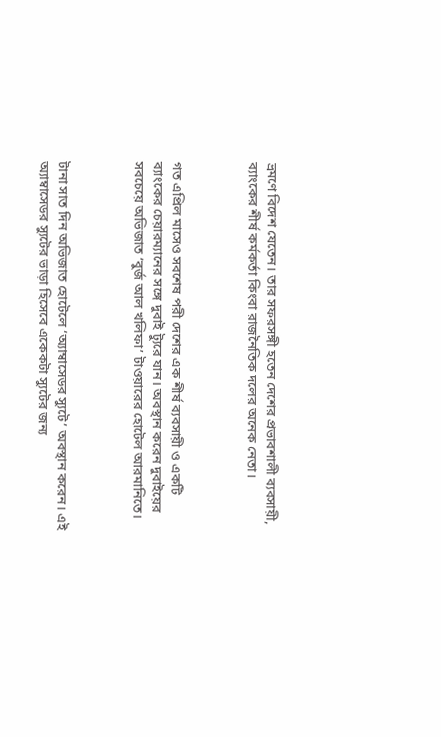ভ্রমণে বিদেশ যেতেন। তার সফরসঙ্গী হতেন দেশের প্রভাবশালী ব্যবসায়ী, ব্যাংকের শীর্ষ কর্মকর্তা কিংবা রাজনৈতিক দলের অনেক নেতা।



গত এপ্রিল মাসেও সবশেষ পরী দেশের এক শীর্ষ ব্যবসায়ী ও একটি ব্যাংকের চেয়ারম্যানের সঙ্গে দুবাই ট্যুরে যান। অবস্থান করেন দুবাইয়ের সবচেয়ে অভিজাত ‘বুর্জ আল খলিফা’ টাওয়ারের হোটেল আরমানিতে।



টানা সাত দিন অভিজাত হোটেলে ‘অ্যাম্বাসেডর স্যুটে’ অবস্থান করেন। এই অ্যাম্বাসেডর স্যুটের ভাড়া হিসেবে একেকটা স্যুটের জন্য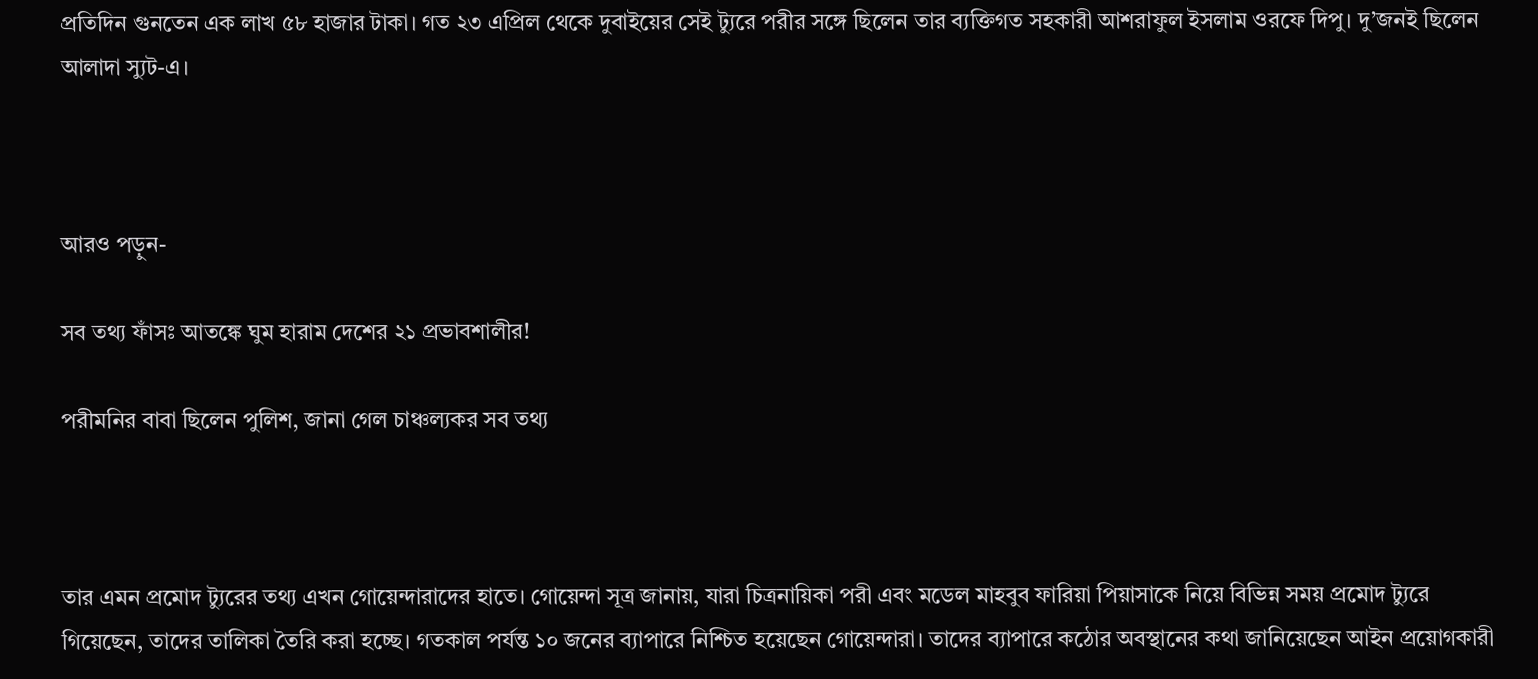প্রতিদিন গুনতেন এক লাখ ৫৮ হাজার টাকা। গত ২৩ এপ্রিল থেকে দুবাইয়ের সেই ট্যুরে পরীর সঙ্গে ছিলেন তার ব্যক্তিগত সহকারী আশরাফুল ইসলাম ওরফে দিপু। দু’জনই ছিলেন আলাদা স্যুট-এ।



আরও পড়ুন-

সব তথ্য ফাঁসঃ আতঙ্কে ঘুম হারাম দেশের ২১ প্রভাবশালীর!

পরীমনির বাবা ছিলেন পুলিশ, জানা গেল চাঞ্চল্যকর সব তথ্য



তার এমন প্রমোদ ট্যুরের তথ্য এখন গোয়েন্দারাদের হাতে। গোয়েন্দা সূত্র জানায়, যারা চিত্রনায়িকা পরী এবং মডেল মাহবুব ফারিয়া পিয়াসাকে নিয়ে বিভিন্ন সময় প্রমোদ ট্যুরে গিয়েছেন, তাদের তালিকা তৈরি করা হচ্ছে। গতকাল পর্যন্ত ১০ জনের ব্যাপারে নিশ্চিত হয়েছেন গোয়েন্দারা। তাদের ব্যাপারে কঠোর অবস্থানের কথা জানিয়েছেন আইন প্রয়োগকারী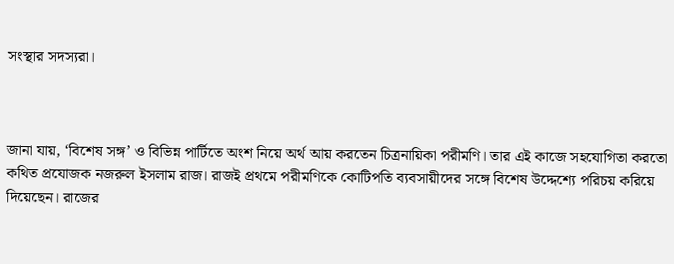সংস্থার সদস্যরা।



জানা যায়, ‘বিশেষ সঙ্গ’ ও বিভিন্ন পার্টিতে অংশ নিয়ে অর্থ আয় করতেন চিত্রনায়িকা পরীমণি। তার এই কাজে সহযোগিতা করতো কথিত প্রযোজক নজরুল ইসলাম রাজ। রাজই প্রথমে পরীমণিকে কোটিপতি ব্যবসায়ীদের সঙ্গে বিশেষ উদ্দেশ্যে পরিচয় করিয়ে দিয়েছেন। রাজের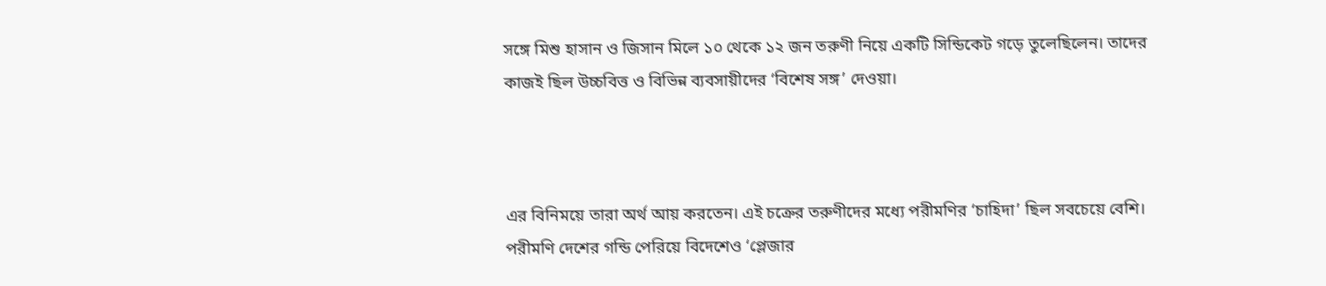সঙ্গে মিশু হাসান ও জিসান মিলে ১০ থেকে ১২ জন তরুণী নিয়ে একটি সিন্ডিকেট গড়ে তুলেছিলেন। তাদের কাজই ছিল উচ্চবিত্ত ও বিভিন্ন ব্যবসায়ীদের ‘বিশেষ সঙ্গ’ দেওয়া।



এর বিনিময়ে তারা অর্থ আয় করতেন। এই চক্রের তরুণীদের মধ্যে পরীমণির ‘চাহিদা’ ছিল সবচেয়ে বেশি। পরীমণি দেশের গন্ডি পেরিয়ে বিদেশেও ‘প্লেজার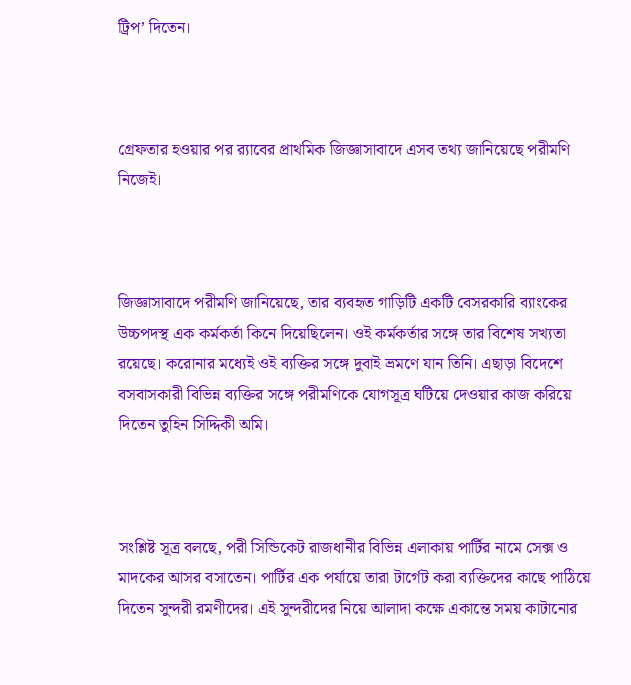ট্রিপ’ দিতেন।



গ্রেফতার হওয়ার পর র‌্যাবের প্রাথমিক জিজ্ঞাসাবাদে এসব তথ্য জানিয়েছে পরীমণি নিজেই।



জিজ্ঞাসাবাদে পরীমণি জানিয়েছে, তার ব্যবহৃত গাড়িটি একটি বেসরকারি ব্যাংকের উচ্চপদস্থ এক কর্মকর্তা কিনে দিয়েছিলেন। ওই কর্মকর্তার সঙ্গে তার বিশেষ সখ্যতা রয়েছে। করোনার মধ্যেই ওই ব্যক্তির সঙ্গে দুবাই ভ্রমণে যান তিনি। এছাড়া বিদেশে বসবাসকারী বিভিন্ন ব্যক্তির সঙ্গে পরীমণিকে যোগসূত্র ঘটিয়ে দেওয়ার কাজ করিয়ে দিতেন তুহিন সিদ্দিকী অমি।



সংশ্লিষ্ট সূত্র বলছে, পরী সিন্ডিকেট রাজধানীর বিভিন্ন এলাকায় পার্টির নামে সেক্স ও মাদকের আসর বসাতেন। পার্টির এক পর্যায়ে তারা টার্গেট করা ব্যক্তিদের কাছে পাঠিয়ে দিতেন সুন্দরী রমণীদের। এই সুন্দরীদের নিয়ে আলাদা কক্ষে একান্তে সময় কাটানোর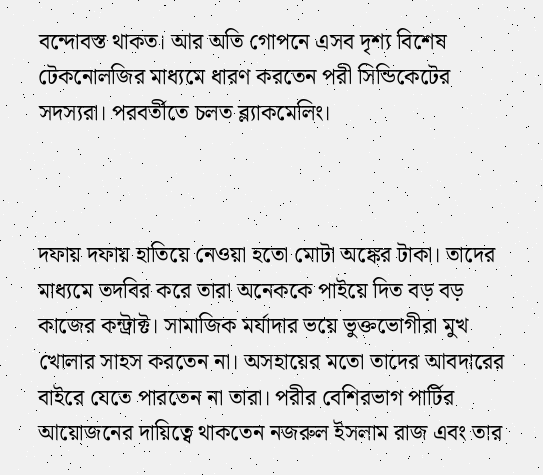বন্দোবস্ত থাকত। আর অতি গোপনে এসব দৃশ্য বিশেষ টেকনোলজির মাধ্যমে ধারণ করতেন পরী সিন্ডিকেটের সদস্যরা। পরবর্তীতে চলত ব্ল্যাকমেলিং।



দফায় দফায় হাতিয়ে নেওয়া হতো মোটা অঙ্কের টাকা। তাদের মাধ্যমে তদবির করে তারা অনেককে পাইয়ে দিত বড় বড় কাজের কন্ট্রাক্ট। সামাজিক মর্যাদার ভয়ে ভুক্তভোগীরা মুখ খোলার সাহস করতেন না। অসহায়ের মতো তাদের আবদারের বাইরে যেতে পারতেন না তারা। পরীর বেশিরভাগ পার্টির আয়োজনের দায়িত্বে থাকতেন নজরুল ইসলাম রাজ এবং তার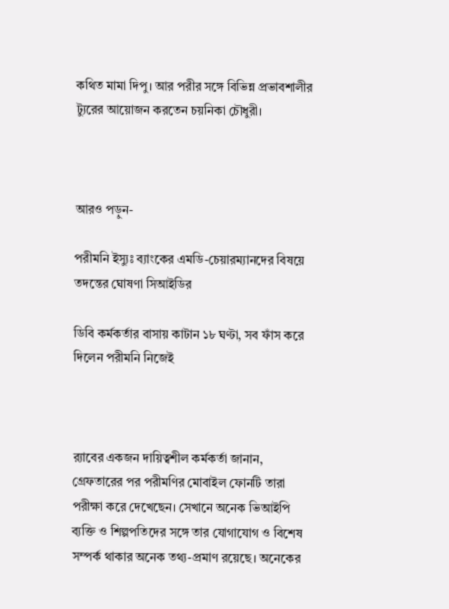কথিত মামা দিপু। আর পরীর সঙ্গে বিভিন্ন প্রভাবশালীর ট্যুরের আয়োজন করতেন চয়নিকা চৌধুরী।



আরও পড়ুন-

পরীমনি ইস্যুঃ ব্যাংকের এমডি-চেয়ারম্যানদের বিষয়ে তদন্তের ঘোষণা সিআইডির

ডিবি কর্মকর্তার বাসায় কাটান ১৮ ঘণ্টা, সব ফাঁস করে দিলেন পরীমনি নিজেই



র‌্যাবের একজন দায়িত্বশীল কর্মকর্তা জানান, গ্রেফতারের পর পরীমণির মোবাইল ফোনটি তারা পরীক্ষা করে দেখেছেন। সেখানে অনেক ভিআইপি ব্যক্তি ও শিল্পপতিদের সঙ্গে তার যোগাযোগ ও বিশেষ সম্পর্ক থাকার অনেক তথ্য-প্রমাণ রয়েছে। অনেকের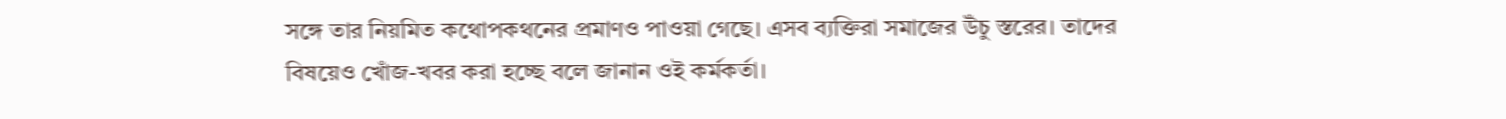সঙ্গে তার নিয়মিত কথোপকথনের প্রমাণও পাওয়া গেছে। এসব ব্যক্তিরা সমাজের উঁচু স্তরের। তাদের বিষয়েও খোঁজ-খবর করা হচ্ছে বলে জানান ওই কর্মকর্তা।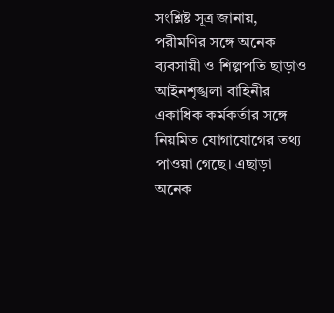সংশ্লিষ্ট সূত্র জানায়, পরীমণির সঙ্গে অনেক ব্যবসায়ী ও শিল্পপতি ছাড়াও আইনশৃঙ্খলা বাহিনীর একাধিক কর্মকর্তার সঙ্গে নিয়মিত যোগাযোগের তথ্য পাওয়া গেছে। এছাড়া অনেক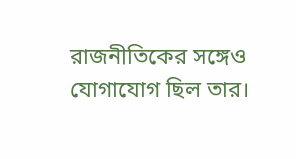রাজনীতিকের সঙ্গেও যোগাযোগ ছিল তার।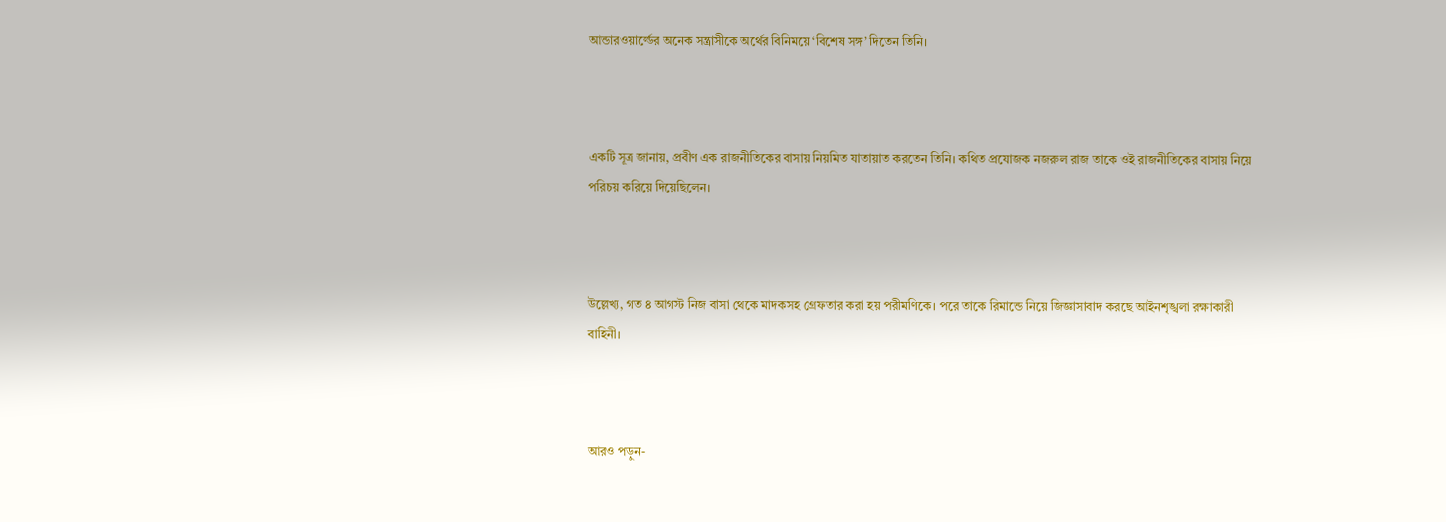আন্ডারওয়ার্ল্ডের অনেক সন্ত্রাসীকে অর্থের বিনিময়ে ‘বিশেষ সঙ্গ’ দিতেন তিনি।



একটি সূত্র জানায়, প্রবীণ এক রাজনীতিকের বাসায় নিয়মিত যাতায়াত করতেন তিনি। কথিত প্রযোজক নজরুল রাজ তাকে ওই রাজনীতিকের বাসায় নিয়ে পরিচয় করিয়ে দিয়েছিলেন।



উল্লেখ্য, গত ৪ আগস্ট নিজ বাসা থেকে মাদকসহ গ্রেফতার করা হয় পরীমণিকে। পরে তাকে রিমান্ডে নিয়ে জিজ্ঞাসাবাদ করছে আইনশৃঙ্খলা রক্ষাকারী বাহিনী।



আরও পড়ুন-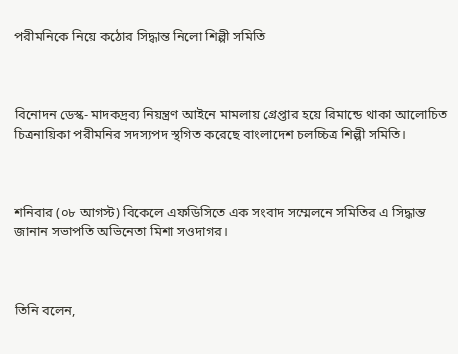পরীমনিকে নিয়ে কঠোর সিদ্ধান্ত নিলো শিল্পী সমিতি



বিনোদন ডেস্ক- মাদকদ্রব্য নিয়ন্ত্রণ আইনে মামলায় গ্রেপ্তার হয়ে রিমান্ডে থাকা আলোচিত চিত্রনায়িকা পরীমনির সদস্যপদ স্থগিত করেছে বাংলাদেশ চলচ্চিত্র শিল্পী সমিতি।



শনিবার (০৮ আগস্ট) বিকেলে এফডিসিতে এক সংবাদ সম্মেলনে সমিতির এ সিদ্ধান্ত জানান সভাপতি অভিনেতা মিশা সওদাগর।



তিনি বলেন,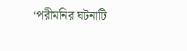‘পরীমনির ঘটনাটি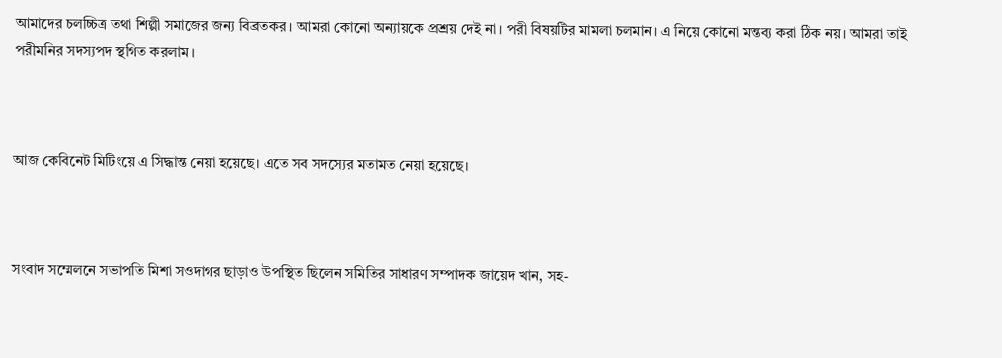আমাদের চলচ্চিত্র তথা শিল্পী সমাজের জন্য বিব্রতকর। আমরা কোনো অন্যায়কে প্রশ্রয় দেই না। পরী বিষয়টির মামলা চলমান। এ নিয়ে কোনো মন্তব্য করা ঠিক নয়। আমরা তাই পরীমনির সদস্যপদ স্থগিত করলাম।



আজ কেবিনেট মিটিংয়ে এ সিদ্ধান্ত নেয়া হয়েছে। এতে সব সদস্যের মতামত নেয়া হয়েছে।



সংবাদ সম্মেলনে সভাপতি মিশা সওদাগর ছাড়াও উপস্থিত ছিলেন সমিতির সাধারণ সম্পাদক জায়েদ খান, সহ-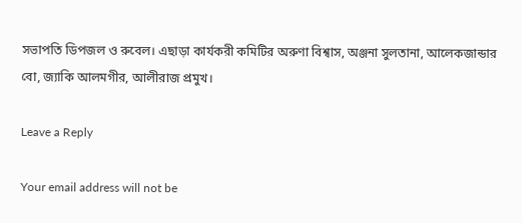সভাপতি ডিপজল ও রুবেল। এছাড়া কার্যকরী কমিটির অরুণা বিশ্বাস, অঞ্জনা সুলতানা, আলেকজান্ডার বো, জ্যাকি আলমগীর, আলীরাজ প্রমুখ।

Leave a Reply

Your email address will not be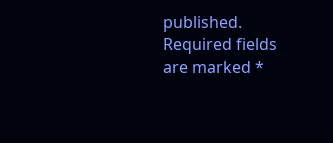published. Required fields are marked *